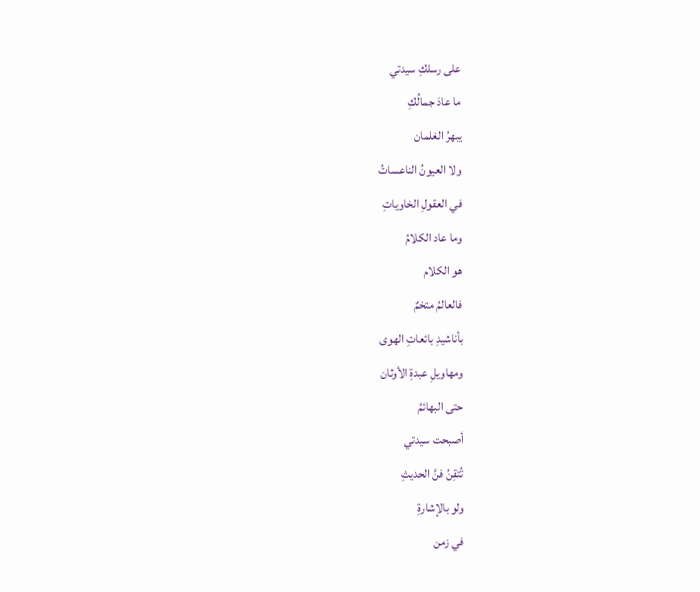على رسلكِ سيدتي
ما عادَ جمالُكِ
يبهرُ الغلمان
ولا العيونُ الناعساتُ
في العقولِ الخاوياتِ
وما عاد الكلامُ
هو الكلام
فالعالمُ متخمٌ
بأناشيدِ بائعاتِ الهوى
ومهاويلِ عبدةِ الأوثان
حتى البهائمُ
أصبحت سيدتي
تُتقِنُ فنَّ الحديثِ
ولو بالإشارةِ
في زمن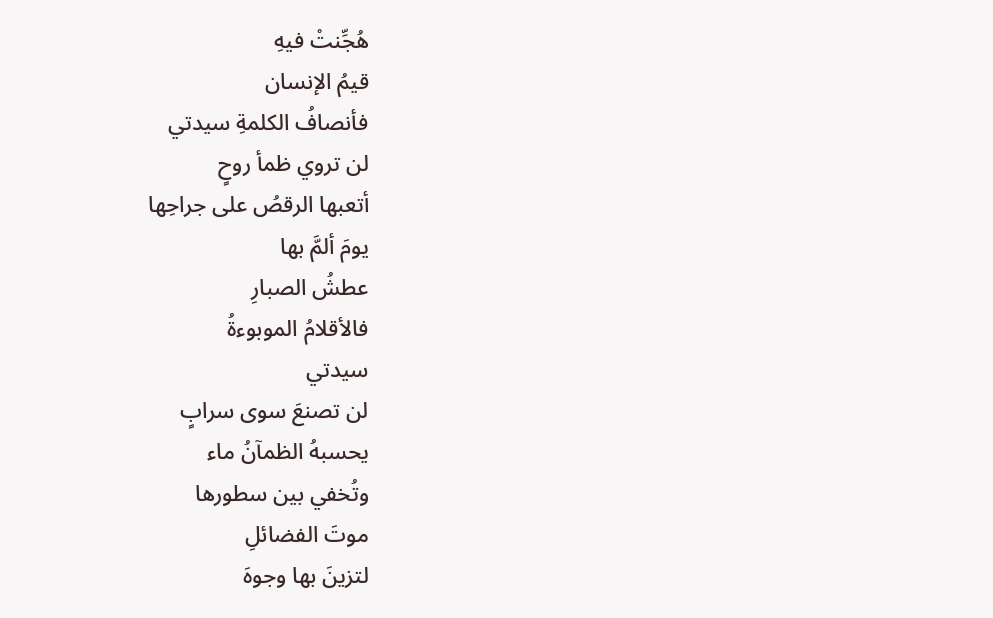هُجِّنتْ فيهِ
قيمُ الإنسان
فأنصافُ الكلمةِ سيدتي
لن تروي ظمأ روحٍ
أتعبها الرقصُ على جراحِها
يومَ ألمَّ بها
عطشُ الصبارِ
فالأقلامُ الموبوءةُ
سيدتي
لن تصنعَ سوى سرابٍ
يحسبهُ الظمآنُ ماء
وتُخفي بين سطورها
موتَ الفضائلِ
لتزينَ بها وجوهَ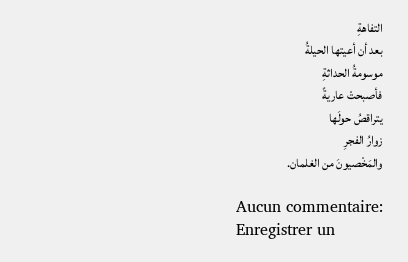التفاهةِ
بعد أن أعيتها الحيلةُ
موسومةُ الحداثةِ
فأصبحتْ عاريةً
يتراقصُ حولَها
زوارُ الفجرِ
والمَخْصيونَ من الغلمان.

Aucun commentaire:
Enregistrer un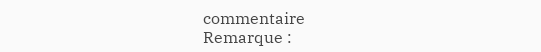commentaire
Remarque :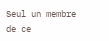Seul un membre de ce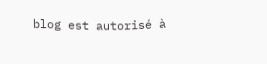blog est autorisé à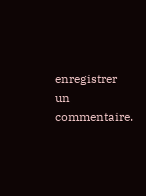enregistrer un commentaire.